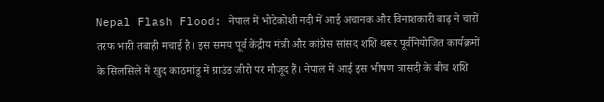Nepal Flash Flood: नेपाल में भोटेकोशी नदी में आई अचानक और विनाशकारी बाढ़ ने चारों तरफ भारी तबाही मचाई है। इस समय पूर्व केंद्रीय मंत्री और कांग्रेस सांसद शशि थरूर पूर्वनियोजित कार्यक्रमों के सिलसिले में खुद काठमांडू में ग्राउंड जीरो पर मौजूद हैं। नेपाल में आई इस भीषण त्रासदी के बीच शशि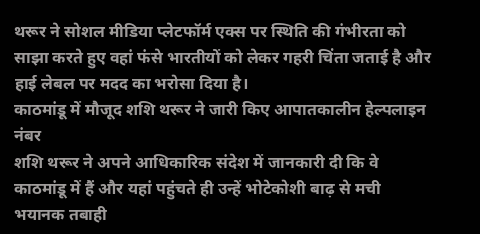थरूर ने सोशल मीडिया प्लेटफॉर्म एक्स पर स्थिति की गंभीरता को साझा करते हुए वहां फंसे भारतीयों को लेकर गहरी चिंता जताई है और हाई लेबल पर मदद का भरोसा दिया है।
काठमांडू में मौजूद शशि थरूर ने जारी किए आपातकालीन हेल्पलाइन नंबर
शशि थरूर ने अपने आधिकारिक संदेश में जानकारी दी कि वे काठमांडू में हैं और यहां पहुंचते ही उन्हें भोटेकोशी बाढ़ से मची भयानक तबाही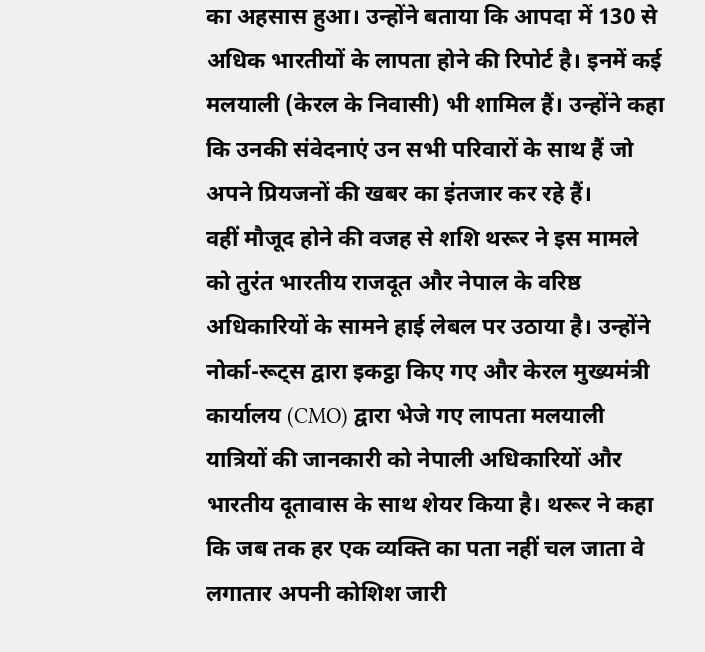का अहसास हुआ। उन्होंने बताया कि आपदा में 130 से अधिक भारतीयों के लापता होने की रिपोर्ट है। इनमें कई मलयाली (केरल के निवासी) भी शामिल हैं। उन्होंने कहा कि उनकी संवेदनाएं उन सभी परिवारों के साथ हैं जो अपने प्रियजनों की खबर का इंतजार कर रहे हैं।
वहीं मौजूद होने की वजह से शशि थरूर ने इस मामले को तुरंत भारतीय राजदूत और नेपाल के वरिष्ठ अधिकारियों के सामने हाई लेबल पर उठाया है। उन्होंने नोर्का-रूट्स द्वारा इकट्ठा किए गए और केरल मुख्यमंत्री कार्यालय (CMO) द्वारा भेजे गए लापता मलयाली यात्रियों की जानकारी को नेपाली अधिकारियों और भारतीय दूतावास के साथ शेयर किया है। थरूर ने कहा कि जब तक हर एक व्यक्ति का पता नहीं चल जाता वे लगातार अपनी कोशिश जारी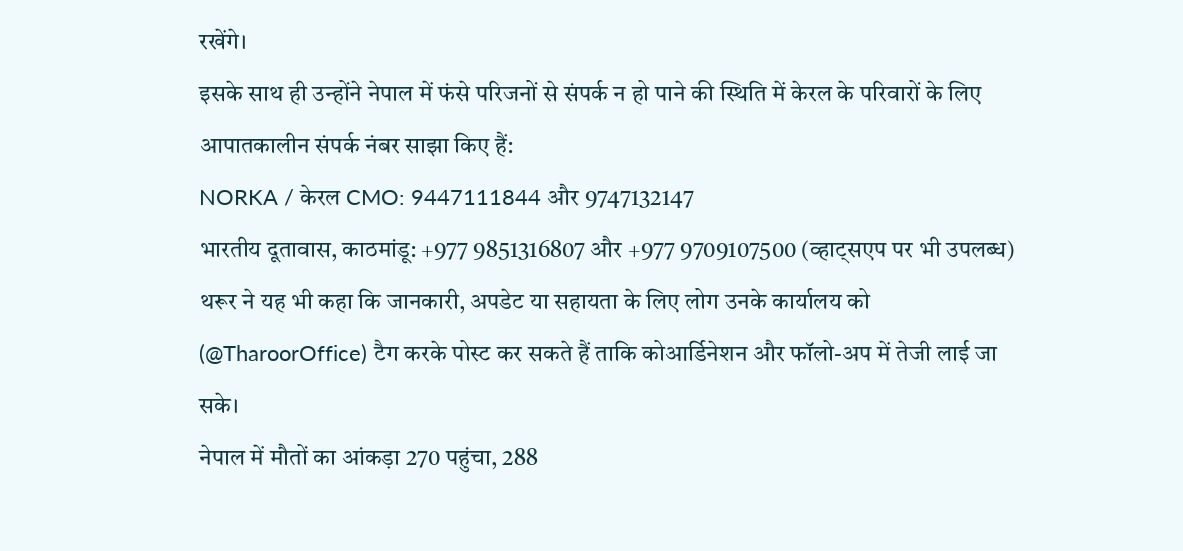रखेंगे।
इसके साथ ही उन्होंने नेपाल में फंसे परिजनों से संपर्क न हो पाने की स्थिति में केरल के परिवारों के लिए आपातकालीन संपर्क नंबर साझा किए हैं:
NORKA / केरल CMO: 9447111844 और 9747132147
भारतीय दूतावास, काठमांडू: +977 9851316807 और +977 9709107500 (व्हाट्सएप पर भी उपलब्ध)
थरूर ने यह भी कहा कि जानकारी, अपडेट या सहायता के लिए लोग उनके कार्यालय को (@TharoorOffice) टैग करके पोस्ट कर सकते हैं ताकि कोआर्डिनेशन और फॉलो-अप में तेजी लाई जा सके।
नेपाल में मौतों का आंकड़ा 270 पहुंचा, 288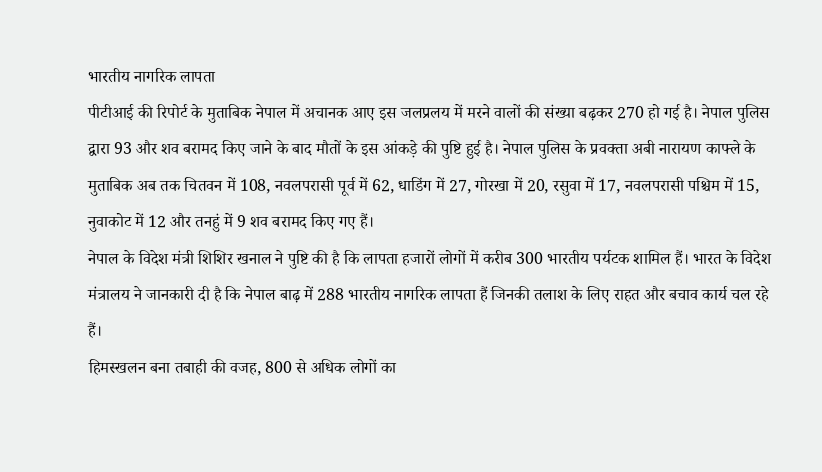भारतीय नागरिक लापता
पीटीआई की रिपोर्ट के मुताबिक नेपाल में अचानक आए इस जलप्रलय में मरने वालों की संख्या बढ़कर 270 हो गई है। नेपाल पुलिस द्वारा 93 और शव बरामद किए जाने के बाद मौतों के इस आंकड़े की पुष्टि हुई है। नेपाल पुलिस के प्रवक्ता अबी नारायण काफ्ले के मुताबिक अब तक चितवन में 108, नवलपरासी पूर्व में 62, धाडिंग में 27, गोरखा में 20, रसुवा में 17, नवलपरासी पश्चिम में 15, नुवाकोट में 12 और तनहुं में 9 शव बरामद किए गए हैं।
नेपाल के विदेश मंत्री शिशिर खनाल ने पुष्टि की है कि लापता हजारों लोगों में करीब 300 भारतीय पर्यटक शामिल हैं। भारत के विदेश मंत्रालय ने जानकारी दी है कि नेपाल बाढ़ में 288 भारतीय नागरिक लापता हैं जिनकी तलाश के लिए राहत और बचाव कार्य चल रहे हैं।
हिमस्खलन बना तबाही की वजह, 800 से अधिक लोगों का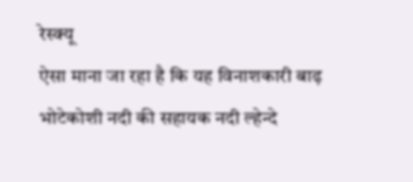रेस्क्यू
ऐसा माना जा रहा है कि यह विनाशकारी बाढ़ भोटेकोशी नदी की सहायक नदी ल्हेन्दे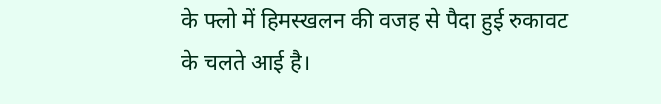के फ्लो में हिमस्खलन की वजह से पैदा हुई रुकावट के चलते आई है।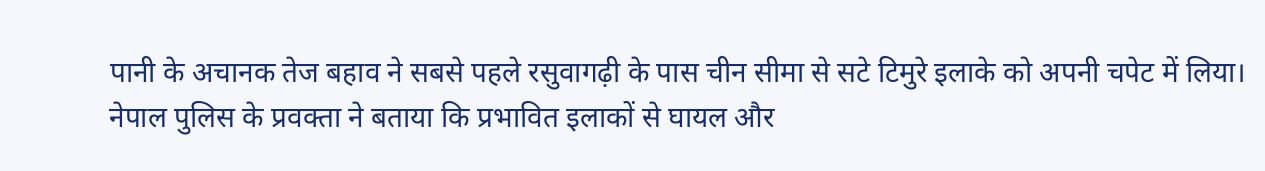पानी के अचानक तेज बहाव ने सबसे पहले रसुवागढ़ी के पास चीन सीमा से सटे टिमुरे इलाके को अपनी चपेट में लिया। नेपाल पुलिस के प्रवक्ता ने बताया कि प्रभावित इलाकों से घायल और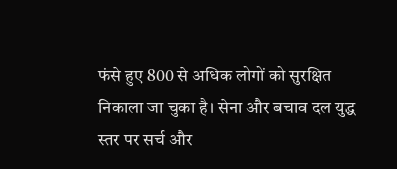फंसे हुए 800 से अधिक लोगों को सुरक्षित निकाला जा चुका है। सेना और बचाव दल युद्ध स्तर पर सर्च और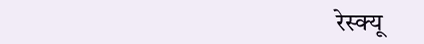रेस्क्यू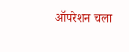ऑपरेशन चला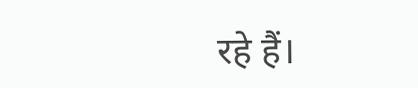रहे हैं।